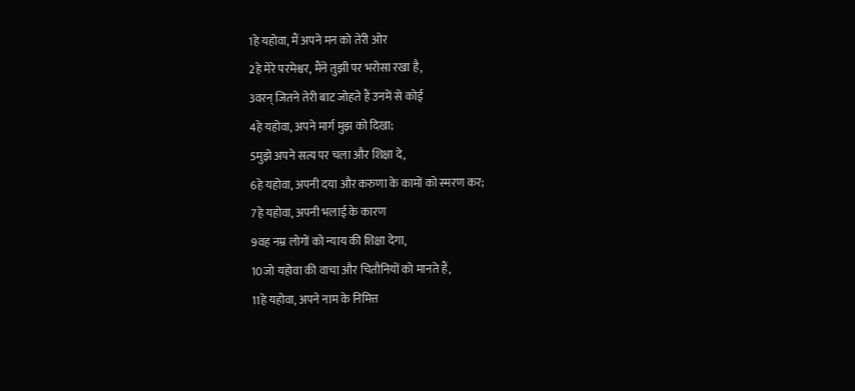1हे यहोवा, मैं अपने मन को तेरी ओर
2हे मेरे परमेश्वर, मैंने तुझी पर भरोसा रखा है,
3वरन् जितने तेरी बाट जोहते हैं उनमें से कोई
4हे यहोवा, अपने मार्ग मुझ को दिखा;
5मुझे अपने सत्य पर चला और शिक्षा दे,
6हे यहोवा, अपनी दया और करुणा के कामों को स्मरण कर;
7हे यहोवा, अपनी भलाई के कारण
9वह नम्र लोगों को न्याय की शिक्षा देगा,
10जो यहोवा की वाचा और चितौनियों को मानते हैं,
11हे यहोवा, अपने नाम के निमित्त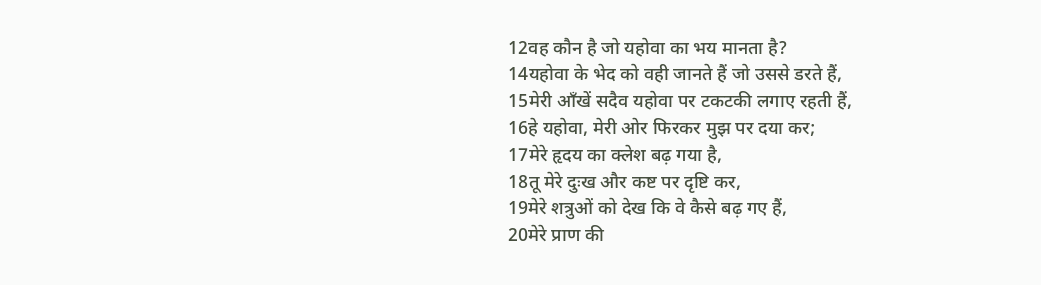12वह कौन है जो यहोवा का भय मानता है?
14यहोवा के भेद को वही जानते हैं जो उससे डरते हैं,
15मेरी आँखें सदैव यहोवा पर टकटकी लगाए रहती हैं,
16हे यहोवा, मेरी ओर फिरकर मुझ पर दया कर;
17मेरे हृदय का क्लेश बढ़ गया है,
18तू मेरे दुःख और कष्ट पर दृष्टि कर,
19मेरे शत्रुओं को देख कि वे कैसे बढ़ गए हैं,
20मेरे प्राण की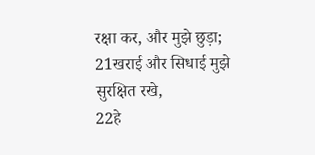रक्षा कर, और मुझे छुड़ा;
21खराई और सिधाई मुझे सुरक्षित रखे,
22हे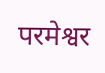परमेश्वर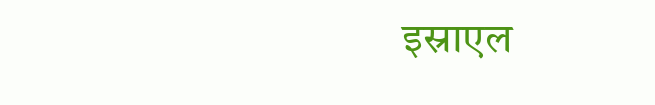इस्राएल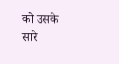को उसके सारे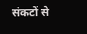संकटों से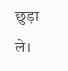छुड़ा ले।